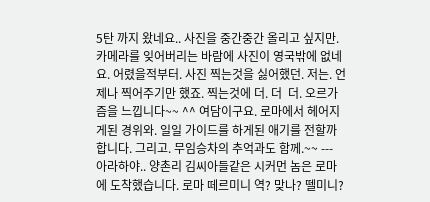5탄 까지 왔네요.. 사진을 중간중간 올리고 싶지만. 카메라를 잊어버리는 바람에 사진이 영국밖에 없네요. 어렸을적부터. 사진 찍는것을 싫어했던. 저는. 언제나 찍어주기만 했죠. 찍는것에 더. 더  더. 오르가즘을 느낍니다~~ ^^ 여담이구요. 로마에서 헤어지게된 경위와. 일일 가이드를 하게된 애기를 전할까 합니다. 그리고. 무임승차의 추억과도 함께.~~ --- 아라하야.. 양촌리 김씨아들같은 시커먼 놈은 로마에 도착했습니다. 로마 떼르미니 역? 맞나? 뗄미니?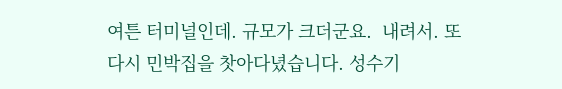여튼 터미널인데. 규모가 크더군요.  내려서. 또 다시 민박집을 찻아다녔습니다. 성수기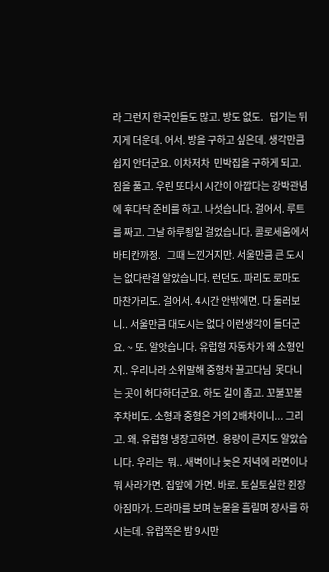라 그런지 한국인들도 많고. 방도 없도.   덥기는 뒤지게 더운데. 어서. 방을 구하고 싶은데. 생각만큼 쉽지 안더군요. 이차저차  민박집을 구하게 되고.  짐을 풀고. 우린 또다시 시간이 아깝다는 강박관념에 후다닥 준비를 하고. 나섯습니다. 걸어서. 루트를 짜고. 그날 하루죙일 걸었습니다. 콜로세움에서 바티칸까정.   그때 느낀거지만. 서울만큼 큰 도시는 없다란걸 알았습니다. 런던도. 파리도 로마도 마찬가리도. 걸어서. 4시간 안밖에면. 다 둘러보니.. 서울만큼 대도시는 없다 이런생각이 들더군요. ~ 또. 알앗습니다. 유럽형 자동차가 왜 소형인지.. 우리나라 소위말해 중형차 끌고다님  못다니는 곳이 허다하더군요. 하도 길이 좁고. 꼬불꼬불 주차비도. 소형과 중형은 거의 2배차이니... 그리고. 왜. 유럽형 냉장고하면.  용량이 큰지도 알았습니다. 우리는  뭐.. 새벽이나 늦은 저녁에 라면이나 뭐 사라가면. 집앞에 가면. 바로. 토실토실한 쥔장 아짐마가. 드라마를 보며 눈물을 흘릴며 장사를 하시는데. 유럽쪽은 밤 9시만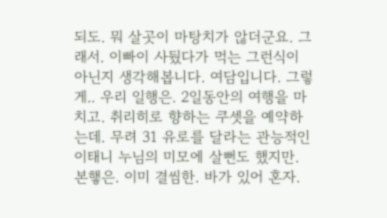되도. 뭐 살곳이 마탕치가 않더군요. 그래서. 이빠이 사뒀다가 먹는 그런식이 아닌지 생각해봅니다. 여담입니다. 그렇게.. 우리 일행은. 2일동안의 여행을 마치고. 취리히로 향하는 쿠셋을 예약하는데. 무려 31 유로를 달라는 관능적인 이태니 누님의 미모에 살뻔도 했지만.  본햏은. 이미 결씸한. 바가 있어 혼자.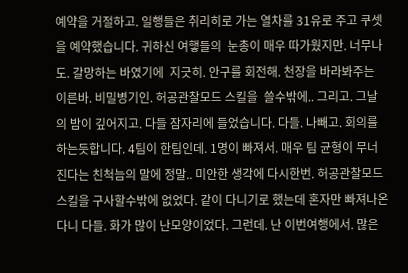예약을 거절하고. 일행들은 취리히로 가는 열차를 31유로 주고 쿠셋을 예약했습니다. 귀하신 여햏들의  눈총이 매우 따가웠지만. 너무나도. 갈망하는 바였기에  지긋히. 안구를 회전해. 천장을 바라봐주는 이른바. 비밀병기인. 허공관찰모드 스킬을  쓸수밖에.. 그리고. 그날의 밤이 깊어지고. 다들 잠자리에 들었습니다. 다들. 나빼고. 회의를 하는듯합니다. 4팀이 한팀인데. 1명이 빠져서. 매우 팀 균형이 무너진다는 친척늠의 말에 정말.. 미안한 생각에 다시한번. 허공관찰모드스킬을 구사할수밖에 없었다. 같이 다니기로 했는데 혼자만 빠져나온다니 다들. 화가 많이 난모양이었다. 그런데. 난 이번여행에서. 많은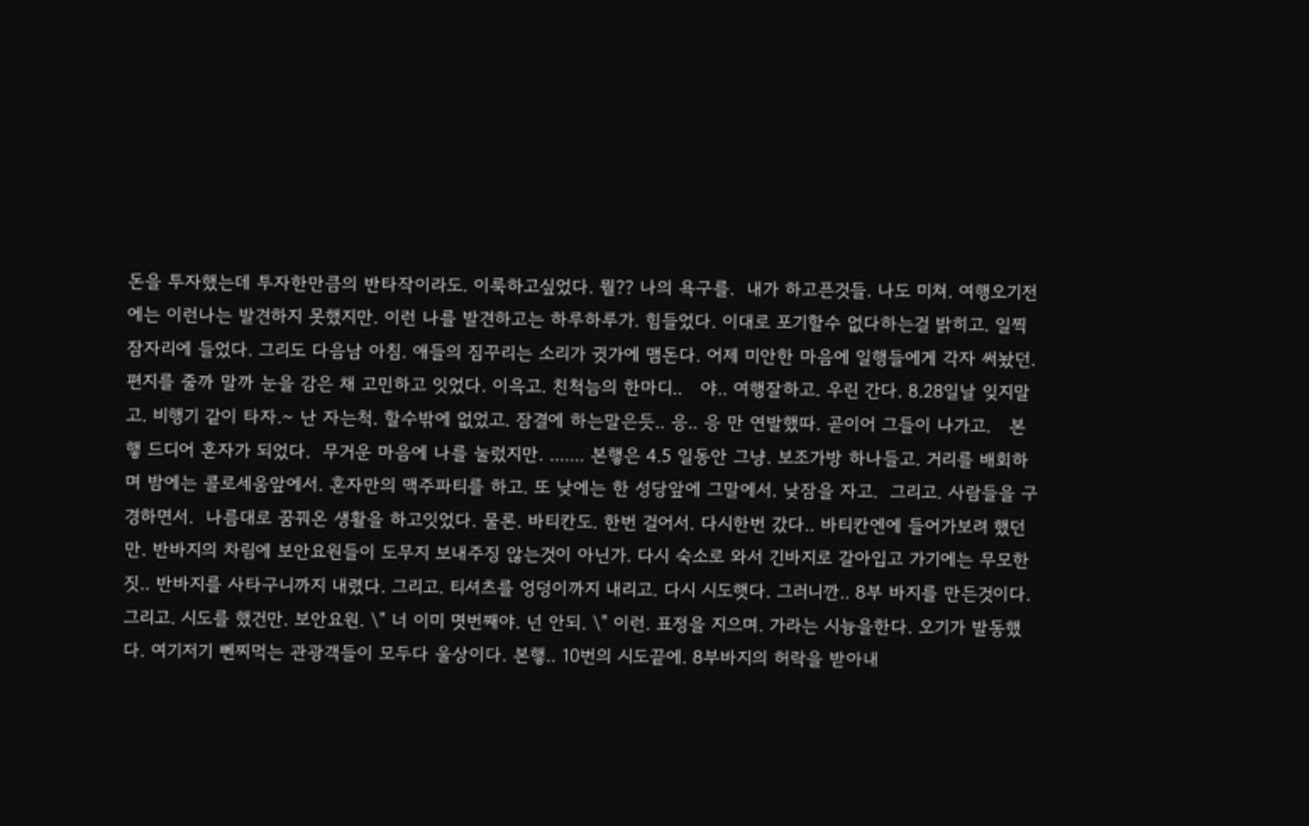돈을 투자했는데 투자한만큼의 반타작이라도. 이룩하고싶었다. 뭘?? 나의 욕구를.  내가 하고픈것들. 나도 미쳐. 여행오기전에는 이런나는 발견하지 못했지만. 이런 나를 발견하고는 하루하루가. 힘들었다. 이대로 포기할수 없다하는걸 밝히고. 일찍 잠자리에 들었다. 그리도 다음남 아침. 애들의 짐꾸리는 소리가 귓가에 맴돈다. 어제 미안한 마음에 일행들에게 각자 써놨던. 편지를 줄까 말까 눈을 감은 채 고민하고 잇었다. 이윽고. 친척늠의 한마디..   야.. 여행잘하고. 우린 간다. 8.28일날 잊지말고. 비행기 같이 타자.~ 난 자는척. 할수밖에 없었고. 잠결에 하는말은듯.. 응.. 응 만 연발했따. 곧이어 그들이 나가고.   본햏 드디어 혼자가 되었다.  무거운 마음에 나를 눌렀지만. ....... 본햏은 4.5 일동안 그냥. 보조가방 하나들고. 거리를 배회하며 밤에는 콜로세움앞에서. 혼자만의 맥주파티를 하고. 또 낮에는 한 성당앞에 그말에서. 낮잠을 자고.  그리고. 사람들을 구경하면서.  나름대로 꿈꿔온 생활을 하고잇었다. 물론. 바티칸도. 한번 걸어서. 다시한번 갔다.. 바티칸엔에 들어가보려 했던만. 반바지의 차림에 보안요원들이 도무지 보내주징 않는것이 아닌가. 다시 숙소로 와서 긴바지로 갈아입고 가기에는 무모한짓.. 반바지를 사타구니까지 내렸다. 그리고. 티셔츠를 엉덩이까지 내리고. 다시 시도햇다. 그러니깐.. 8부 바지를 만든것이다. 그리고. 시도를 했건만. 보안요원. \" 너 이미 몃번째야. 넌 안되. \" 이런. 표정을 지으며. 가라는 시늉을한다. 오기가 발동했다. 여기저기 뻰찌먹는 관광객들이 모두다 울상이다. 본햏.. 10번의 시도끝에. 8부바지의 허락을 받아내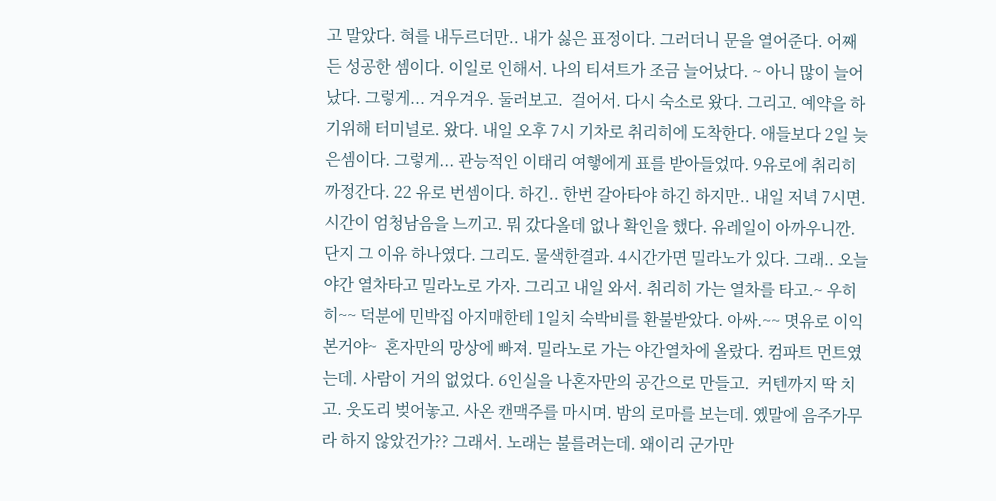고 말았다. 혀를 내두르더만.. 내가 싫은 표정이다. 그러더니 문을 열어준다. 어째든 성공한 셈이다. 이일로 인해서. 나의 티셔트가 조금 늘어났다. ~ 아니 많이 늘어났다. 그렇게... 겨우겨우. 둘러보고.  걸어서. 다시 숙소로 왔다. 그리고. 예약을 하기위해 터미널로. 왔다. 내일 오후 7시 기차로 취리히에 도착한다. 애들보다 2일 늦은셈이다. 그렇게... 관능적인 이태리 여햏에게 표를 받아들었따. 9유로에 취리히 까정간다. 22 유로 번셈이다. 하긴.. 한번 갈아타야 하긴 하지만.. 내일 저녁 7시면. 시간이 엄청남음을 느끼고. 뭐 갔다올데 없나 확인을 했다. 유레일이 아까우니깐. 단지 그 이유 하나였다. 그리도. 물색한결과. 4시간가면 밀라노가 있다. 그래.. 오늘 야간 열차타고 밀라노로 가자. 그리고 내일 와서. 취리히 가는 열차를 타고.~ 우히히~~ 덕분에 민박집 아지매한테 1일치 숙박비를 환불받았다. 아싸.~~ 몃유로 이익본거야~  혼자만의 망상에 빠져. 밀라노로 가는 야간열차에 올랐다. 컴파트 먼트였는데. 사람이 거의 없었다. 6인실을 나혼자만의 공간으로 만들고.  커텐까지 딱 치고. 웃도리 벚어놓고. 사온 캔맥주를 마시며. 밤의 로마를 보는데. 옜말에 음주가무라 하지 않았건가?? 그래서. 노래는 불를려는데. 왜이리 군가만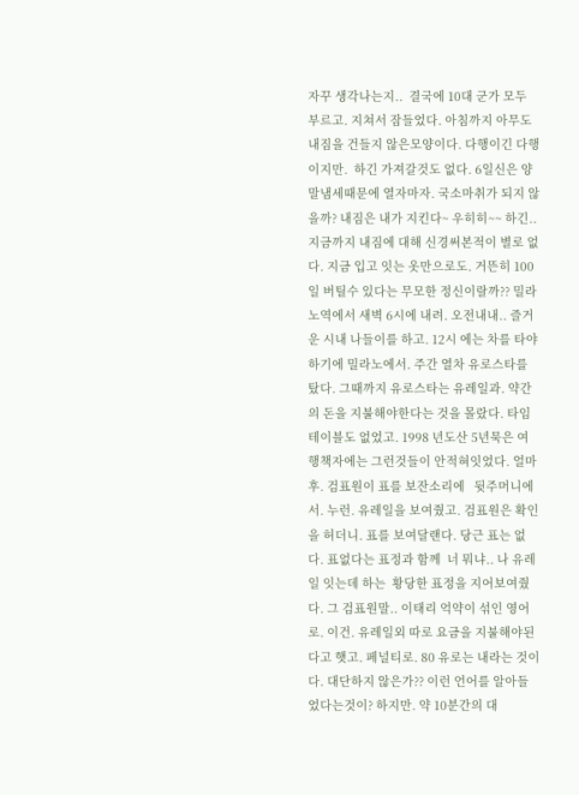자꾸 생각나는지..  결국에 10대 군가 모두 부르고. 지쳐서 잠들었다. 아침까지 아무도 내짐을 건들지 않은모양이다. 다행이긴 다행이지만.  하긴 가져갈것도 없다. 6일신은 양말냄세때문에 열자마자. 국소마취가 되지 않을까? 내짐은 내가 지킨다~ 우히히~~ 하긴.. 지금까지 내짐에 대해 신경써본적이 별로 없다. 지금 입고 잇는 옷만으로도. 거뜬히 100 일 버틸수 있다는 무모한 정신이랄까?? 밀라노역에서 새벽 6시에 내려. 오전내내.. 즐거운 시내 나들이를 하고. 12시 에는 차를 타야하기에 밀라노에서. 주간 열차 유로스타를 탔다. 그때까지 유로스타는 유레일과. 약간의 돈을 지불해야한다는 것을 몰랐다. 타임 테이블도 없었고. 1998 년도산 5년묵은 여행책자에는 그런것들이 안적혀잇었다. 얼마후. 검표원이 표를 보잔소리에   뒷주머니에서. 누런. 유레일을 보여줬고. 검표원은 확인을 허더니. 표를 보여달랜다. 당근 표는 없다. 표없다는 표정과 함께  너 뭐냐.. 나 유레일 잇는데 하는  황당한 표정을 지어보여줬다. 그 검표원말.. 이태리 억약이 섞인 영어로. 이건. 유레일외 따로 요금을 지불해야된다고 햇고. 페널티로. 80 유로는 내라는 것이다. 대단하지 않은가?? 이런 언어를 알아들었다는것이? 하지만. 약 10분간의 대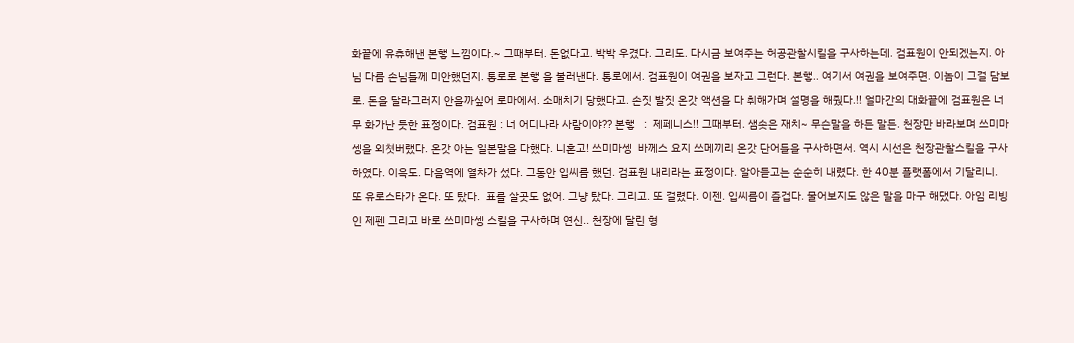화끝에 유츄해낸 본햏 느낌이다.~ 그때부터. 돈없다고. 박박 우겼다. 그리도. 다시금 보여주는 허공관찰시킬을 구사하는데. 검표원이 안되겠는지. 아님 다름 손님들께 미안했던지. 통로로 본햏 을 불러낸다. 통로에서. 검표원이 여권을 보자고 그런다. 본햏.. 여기서 여권을 보여주면. 이놈이 그걸 담보로. 돈을 달라그러지 안을까싶어 로마에서. 소매치기 당했다고. 손짓 발짓 온갓 액션을 다 취해가며 설명을 해줬다.!! 얼마간의 대화끝에 검표원은 너무 화가난 듯한 표정이다. 검표원 : 너 어디나라 사람이야?? 본햏   :  제페니스!! 그때부터. 샘솟은 재치~ 무슨말을 하든 말든. 천장만 바라보며 쓰미마셍을 외쳣버랬다. 온갓 아는 일본말을 다했다. 니혼고! 쓰미마셍  바께스 요지 쓰메끼리 온갓 단어들을 구사하면서. 역시 시선은 천장관찰스킬을 구사하였다. 이윽도. 다음역에 열차가 섰다. 그동안 입씨름 했던. 검표원 내리라는 표정이다. 알아듣고는 순순히 내렸다. 한 40분 플랫폼에서 기달리니. 또 유로스타가 온다. 또 탔다.  표를 살곳도 없어. 그냥 탔다. 그리고. 또 걸렸다. 이젠. 입씨름이 즐겁다. 물어보지도 않은 말을 마구 해댔다. 아임 리빙 인 제펜 그리고 바로 쓰미마셍 스킬을 구사하며 연신.. 천장에 달린 형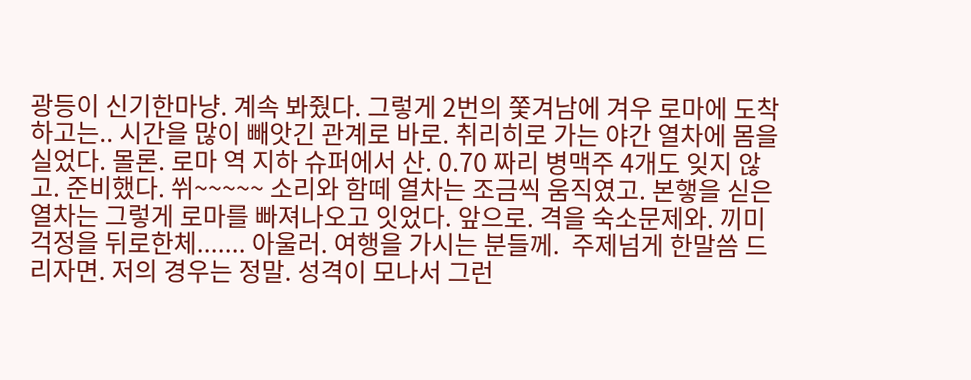광등이 신기한마냥. 계속 봐줬다. 그렇게 2번의 쫓겨남에 겨우 로마에 도착하고는.. 시간을 많이 빼앗긴 관계로 바로. 취리히로 가는 야간 열차에 몸을 실었다. 몰론. 로마 역 지하 슈퍼에서 산. 0.70 짜리 병맥주 4개도 잊지 않고. 준비했다. 쒸~~~~~ 소리와 함떼 열차는 조금씩 움직였고. 본햏을 싣은 열차는 그렇게 로마를 빠져나오고 잇었다. 앞으로. 격을 숙소문제와. 끼미걱정을 뒤로한체....... 아울러. 여행을 가시는 분들께.  주제넘게 한말씀 드리자면. 저의 경우는 정말. 성격이 모나서 그런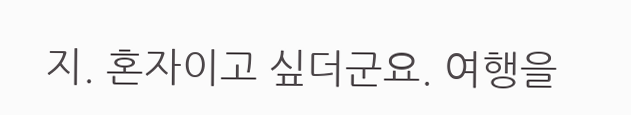지. 혼자이고 싶더군요. 여행을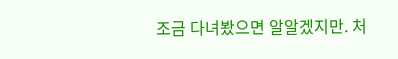조금 다녀봤으면 알알겠지만. 처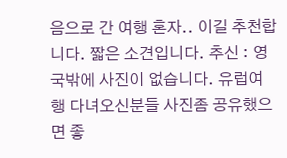음으로 간 여행 혼자.. 이길 추천합니다. 짧은 소견입니다. 추신 : 영국밖에 사진이 없습니다. 유럽여행 다녀오신분들 사진좀 공유했으면 좋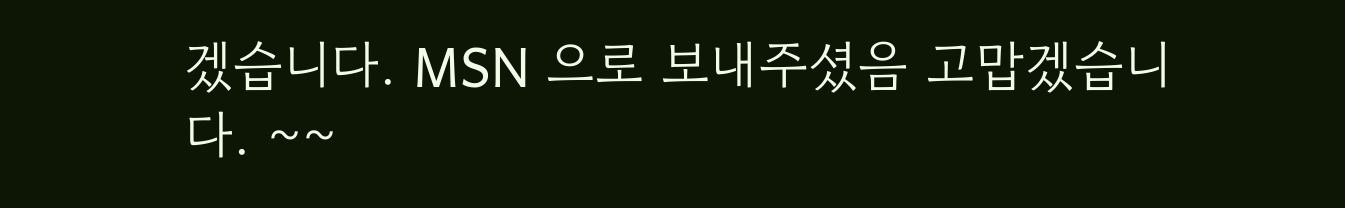겠습니다. MSN 으로 보내주셨음 고맙겠습니다. ~~